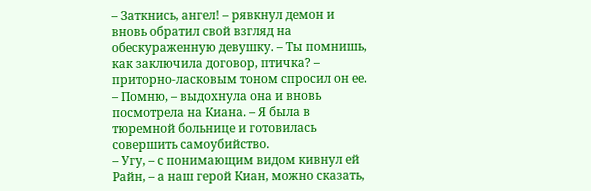– Заткнись, ангел! – рявкнул демон и вновь обратил свой взгляд на обескураженную девушку. – Ты помнишь, как заключила договор, птичка? – приторно-ласковым тоном спросил он ее.
– Помню, – выдохнула она и вновь посмотрела на Киана. – Я была в тюремной больнице и готовилась совершить самоубийство.
– Угу, – с понимающим видом кивнул ей Райн, – а наш герой Киан, можно сказать,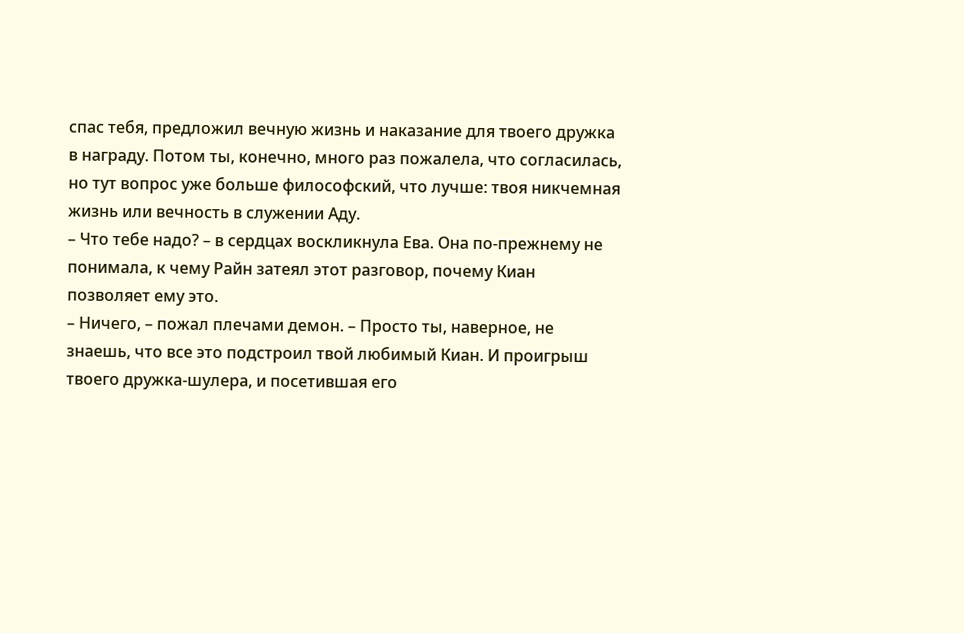спас тебя, предложил вечную жизнь и наказание для твоего дружка в награду. Потом ты, конечно, много раз пожалела, что согласилась, но тут вопрос уже больше философский, что лучше: твоя никчемная жизнь или вечность в служении Аду.
– Что тебе надо? – в сердцах воскликнула Ева. Она по-прежнему не понимала, к чему Райн затеял этот разговор, почему Киан позволяет ему это.
– Ничего, – пожал плечами демон. – Просто ты, наверное, не знаешь, что все это подстроил твой любимый Киан. И проигрыш твоего дружка-шулера, и посетившая его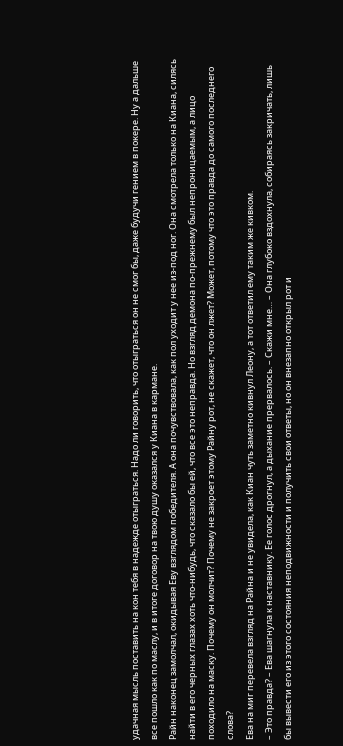удачная мысль поставить на кон тебя в надежде отыграться. Надо ли говорить, что отыграться он не смог бы, даже будучи гением в покере. Ну а дальше все пошло как по маслу, и в итоге договор на твою душу оказался у Киана в кармане.
Райн наконец замолчал, окидывая Еву взглядом победителя. А она почувствовала, как пол уходит у нее из-под ног. Она смотрела только на Киана, силясь найти в его черных глазах хоть что-нибудь, что сказало бы ей, что все это неправда. Но взгляд демона по-прежнему был непроницаемым, а лицо походило на маску. Почему он молчит? Почему не закроет этому Райну рот, не скажет, что он лжет? Может, потому что это правда до самого последнего слова?
Ева на миг перевела взгляд на Райна и не увидела, как Киан чуть заметно кивнул Леону, а тот ответил ему таким же кивком.
– Это правда? – Ева шагнула к наставнику. Ее голос дрогнул, а дыхание прервалось. – Скажи мне… – Она глубоко вздохнула, собираясь закричать, лишь бы вывести его из этого состояния неподвижности и получить свои ответы, но он внезапно открыл рот и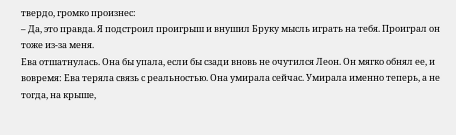твердо, громко произнес:
– Да, это правда. Я подстроил проигрыш и внушил Бруку мысль играть на тебя. Проиграл он тоже из-за меня.
Ева отшатнулась. Она бы упала, если бы сзади вновь не очутился Леон. Он мягко обнял ее, и вовремя: Ева теряла связь с реальностью. Она умирала сейчас. Умирала именно теперь, а не тогда, на крыше,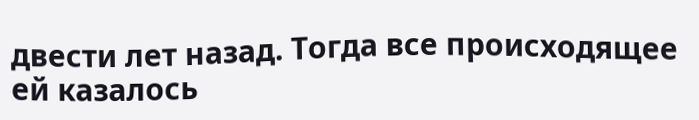двести лет назад. Тогда все происходящее ей казалось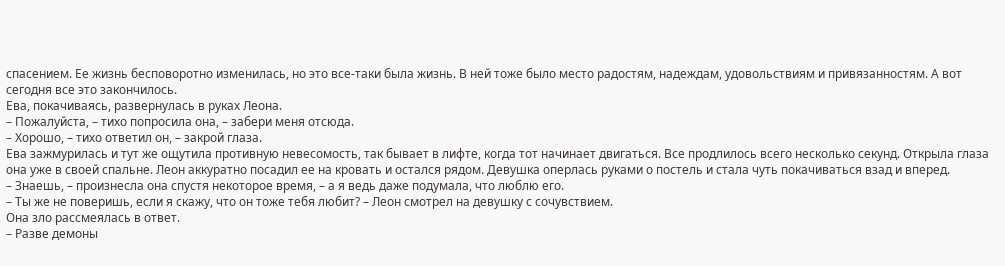спасением. Ее жизнь бесповоротно изменилась, но это все-таки была жизнь. В ней тоже было место радостям, надеждам, удовольствиям и привязанностям. А вот сегодня все это закончилось.
Ева, покачиваясь, развернулась в руках Леона.
– Пожалуйста, – тихо попросила она, – забери меня отсюда.
– Хорошо, – тихо ответил он, – закрой глаза.
Ева зажмурилась и тут же ощутила противную невесомость, так бывает в лифте, когда тот начинает двигаться. Все продлилось всего несколько секунд. Открыла глаза она уже в своей спальне. Леон аккуратно посадил ее на кровать и остался рядом. Девушка оперлась руками о постель и стала чуть покачиваться взад и вперед.
– Знаешь, – произнесла она спустя некоторое время, – а я ведь даже подумала, что люблю его.
– Ты же не поверишь, если я скажу, что он тоже тебя любит? – Леон смотрел на девушку с сочувствием.
Она зло рассмеялась в ответ.
– Разве демоны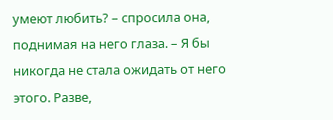умеют любить? – спросила она, поднимая на него глаза. – Я бы никогда не стала ожидать от него этого. Разве,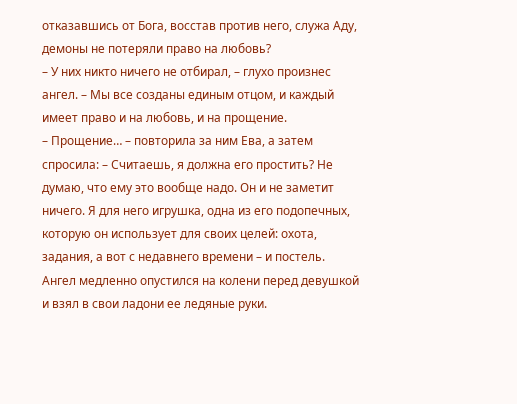отказавшись от Бога, восстав против него, служа Аду, демоны не потеряли право на любовь?
– У них никто ничего не отбирал, – глухо произнес ангел. – Мы все созданы единым отцом, и каждый имеет право и на любовь, и на прощение.
– Прощение… – повторила за ним Ева, а затем спросила: – Считаешь, я должна его простить? Не думаю, что ему это вообще надо. Он и не заметит ничего. Я для него игрушка, одна из его подопечных, которую он использует для своих целей: охота, задания, а вот с недавнего времени – и постель.
Ангел медленно опустился на колени перед девушкой и взял в свои ладони ее ледяные руки.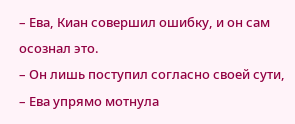– Ева, Киан совершил ошибку, и он сам осознал это.
– Он лишь поступил согласно своей сути, – Ева упрямо мотнула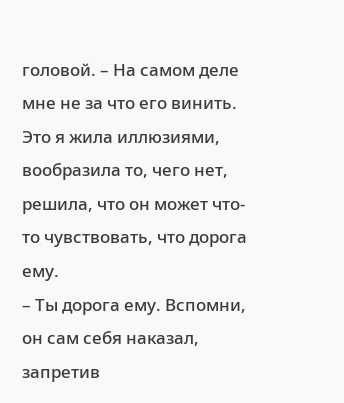головой. – На самом деле мне не за что его винить. Это я жила иллюзиями, вообразила то, чего нет, решила, что он может что-то чувствовать, что дорога ему.
– Ты дорога ему. Вспомни, он сам себя наказал, запретив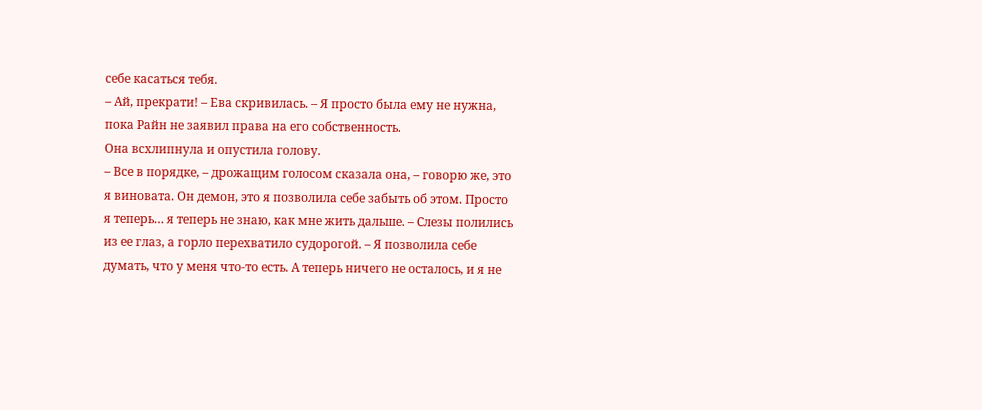себе касаться тебя.
– Ай, прекрати! – Ева скривилась. – Я просто была ему не нужна, пока Райн не заявил права на его собственность.
Она всхлипнула и опустила голову.
– Все в порядке, – дрожащим голосом сказала она, – говорю же, это я виновата. Он демон, это я позволила себе забыть об этом. Просто я теперь… я теперь не знаю, как мне жить дальше. – Слезы полились из ее глаз, а горло перехватило судорогой. – Я позволила себе думать, что у меня что-то есть. А теперь ничего не осталось, и я не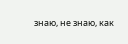знаю, не знаю, как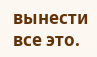вынести все это.